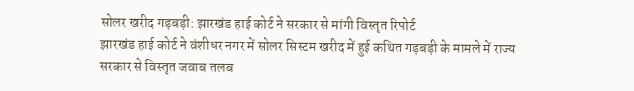सोलर खरीद गड़बड़ी: झारखंड हाई कोर्ट ने सरकार से मांगी विस्तृत रिपोर्ट
झारखंड हाई कोर्ट ने वंशीधर नगर में सोलर सिस्टम खरीद में हुई कथित गड़बड़ी के मामले में राज्य सरकार से विस्तृत जवाब तलब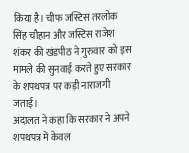किया है। चीफ जस्टिस तरलोक सिंह चौहान और जस्टिस राजेश शंकर की खंडपीठ ने गुरुवार को इस मामले की सुनवाई करते हुए सरकार के शपथपत्र पर कड़ी नाराजगी जताई।
अदालत ने कहा कि सरकार ने अपने शपथपत्र में केवल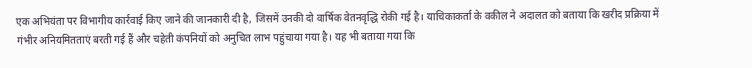एक अभियंता पर विभागीय कार्रवाई किए जाने की जानकारी दी है, जिसमें उनकी दो वार्षिक वेतनवृद्धि रोकी गई है। याचिकाकर्ता के वकील ने अदालत को बताया कि खरीद प्रक्रिया में गंभीर अनियमितताएं बरती गई हैं और चहेती कंपनियों को अनुचित लाभ पहुंचाया गया है। यह भी बताया गया कि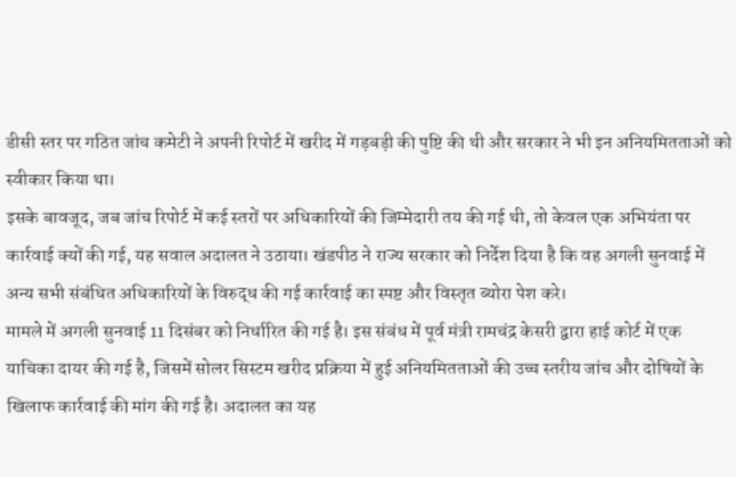डीसी स्तर पर गठित जांच कमेटी ने अपनी रिपोर्ट में खरीद में गड़बड़ी की पुष्टि की थी और सरकार ने भी इन अनियमितताओं को स्वीकार किया था।
इसके बावजूद, जब जांच रिपोर्ट में कई स्तरों पर अधिकारियों की जिम्मेदारी तय की गई थी, तो केवल एक अभियंता पर कार्रवाई क्यों की गई, यह सवाल अदालत ने उठाया। खंडपीठ ने राज्य सरकार को निर्देश दिया है कि वह अगली सुनवाई में अन्य सभी संबंधित अधिकारियों के विरुद्ध की गई कार्रवाई का स्पष्ट और विस्तृत ब्योरा पेश करे।
मामले में अगली सुनवाई 11 दिसंबर को निर्धारित की गई है। इस संबंध में पूर्व मंत्री रामचंद्र केसरी द्वारा हाई कोर्ट में एक याचिका दायर की गई है, जिसमें सोलर सिस्टम खरीद प्रक्रिया में हुई अनियमितताओं की उच्च स्तरीय जांच और दोषियों के खिलाफ कार्रवाई की मांग की गई है। अदालत का यह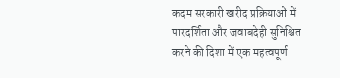कदम सरकारी खरीद प्रक्रियाओं में पारदर्शिता और जवाबदेही सुनिश्चित करने की दिशा में एक महत्वपूर्ण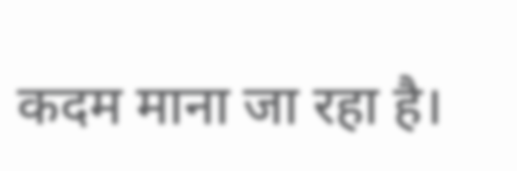कदम माना जा रहा है।